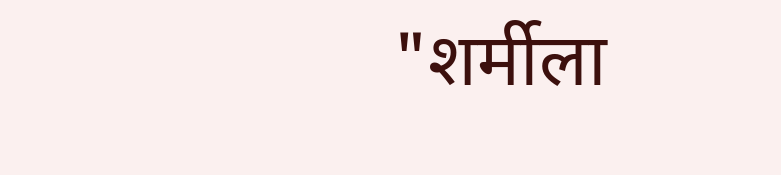"शर्मीला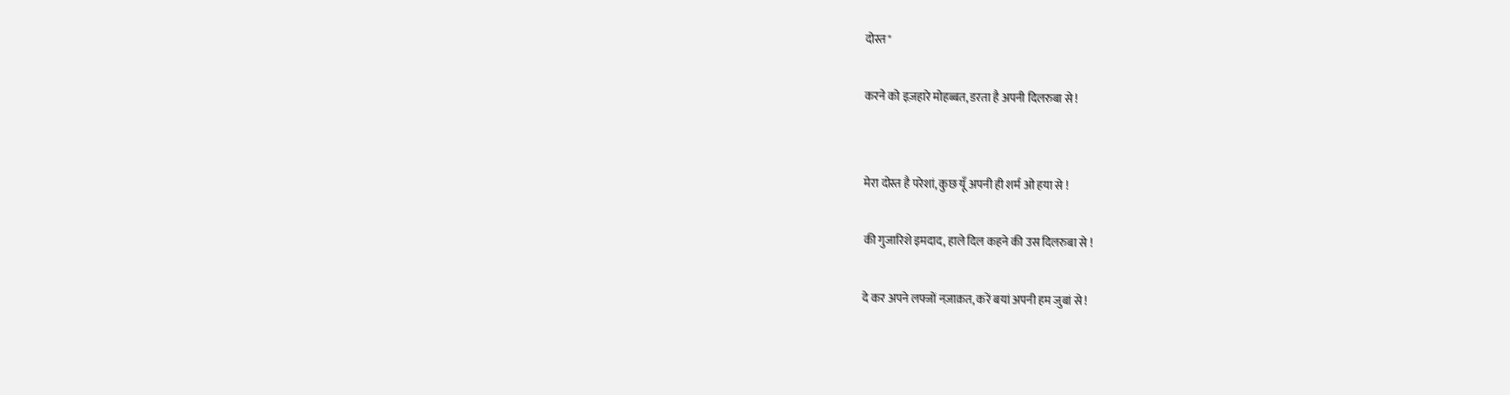दोस्त"

करने को इज़हारे मोहब्बत, डरता है अपनी दिलरुबा से !


मेरा दोस्त है परेशां, कुछ यूँ अपनी ही शर्म ओ हया से !

की गुजारिशे इमदाद, हाले दिल कहने की उस दिलरुबा से !

दे कर अपने लफ्जों नज़ाक़त, करें बयां अपनी हम जुबां से !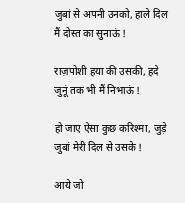जुबां से अपनी उनको, हाले दिल मैं दोस्त का सुनाऊं !

राज़पोशी हया की उसकी, हदे जुनूं तक भी मैं निभाऊं !

हो जाए ऐसा कुछ करिश्मा, जुड़े जुबां मेरी दिल से उसके !

आये जो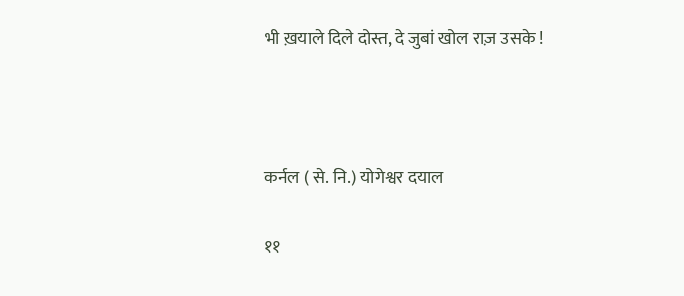भी ख़याले दिले दोस्त, दे जुबां खोल राज़ उसके !



कर्नल ( से. नि.) योगेश्वर दयाल

११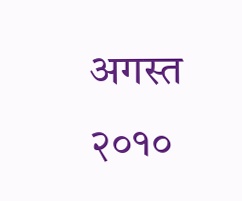अगस्त २०१०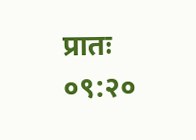प्रातः ०९:२०